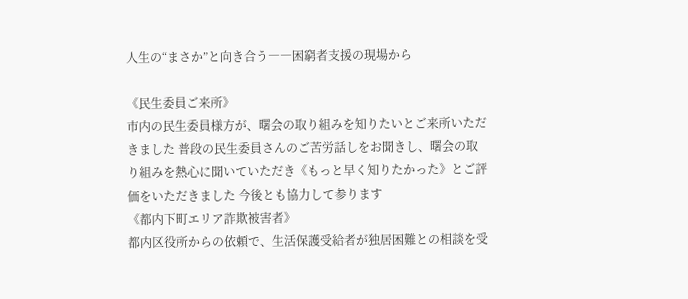人生の“まさか”と向き合う――困窮者支援の現場から

《民生委員ご来所》
市内の民生委員様方が、曙会の取り組みを知りたいとご来所いただきました 普段の民生委員さんのご苦労話しをお聞きし、曙会の取り組みを熱心に聞いていただき《もっと早く知りたかった》とご評価をいただきました 今後とも協力して参ります
《都内下町エリア詐欺被害者》
都内区役所からの依頼で、生活保護受給者が独居困難との相談を受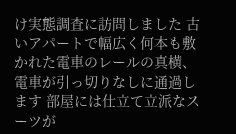け実態調査に訪問しました 古いアパートで幅広く何本も敷かれた電車のレールの真横、電車が引っ切りなしに通過します 部屋には仕立て立派なスーツが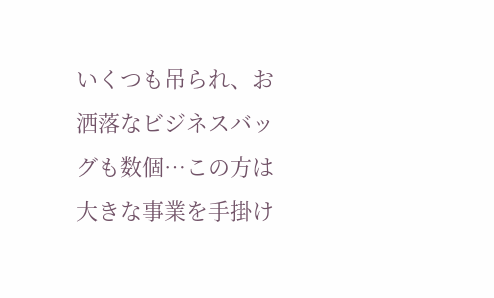いくつも吊られ、お洒落なビジネスバッグも数個…この方は大きな事業を手掛け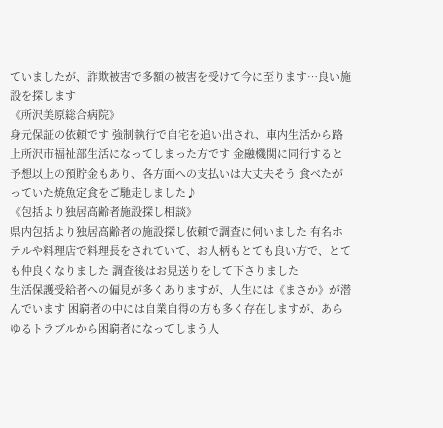ていましたが、詐欺被害で多額の被害を受けて今に至ります…良い施設を探します
《所沢美原総合病院》
身元保証の依頼です 強制執行で自宅を追い出され、車内生活から路上所沢市福祉部生活になってしまった方です 金融機関に同行すると予想以上の預貯金もあり、各方面への支払いは大丈夫そう 食べたがっていた焼魚定食をご馳走しました♪
《包括より独居高齢者施設探し相談》
県内包括より独居高齢者の施設探し依頼で調査に伺いました 有名ホテルや料理店で料理長をされていて、お人柄もとても良い方で、とても仲良くなりました 調査後はお見送りをして下さりました
生活保護受給者への偏見が多くありますが、人生には《まさか》が潜んでいます 困窮者の中には自業自得の方も多く存在しますが、あらゆるトラブルから困窮者になってしまう人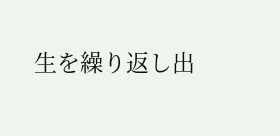生を繰り返し出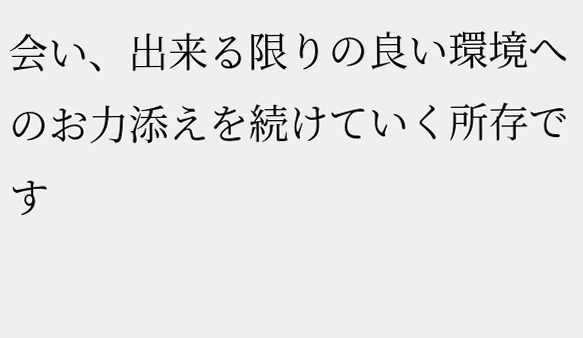会い、出来る限りの良い環境へのお力添えを続けていく所存です